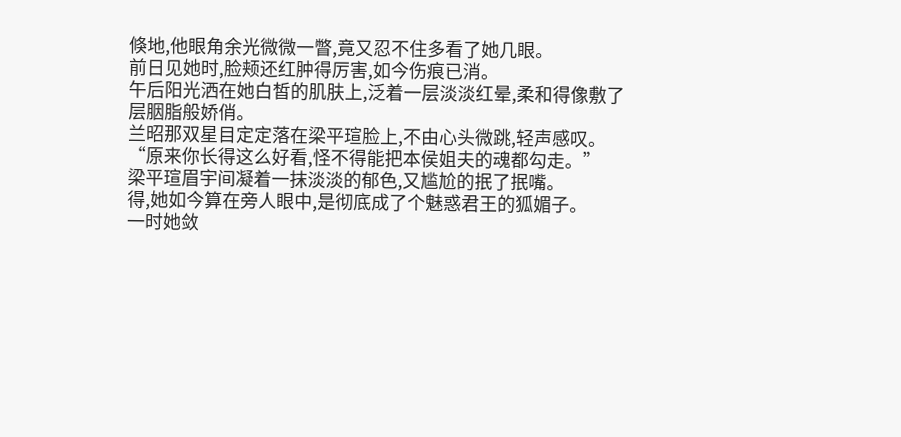倏地,他眼角余光微微一瞥,竟又忍不住多看了她几眼。
前日见她时,脸颊还红肿得厉害,如今伤痕已消。
午后阳光洒在她白皙的肌肤上,泛着一层淡淡红晕,柔和得像敷了层胭脂般娇俏。
兰昭那双星目定定落在梁平瑄脸上,不由心头微跳,轻声感叹。
“原来你长得这么好看,怪不得能把本侯姐夫的魂都勾走。”
梁平瑄眉宇间凝着一抹淡淡的郁色,又尴尬的抿了抿嘴。
得,她如今算在旁人眼中,是彻底成了个魅惑君王的狐媚子。
一时她敛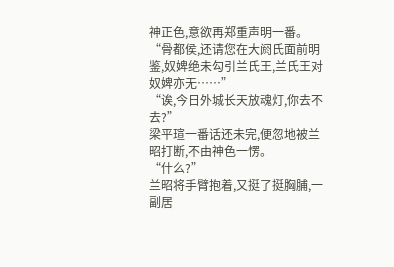神正色,意欲再郑重声明一番。
“骨都侯,还请您在大阏氏面前明鉴,奴婢绝未勾引兰氏王,兰氏王对奴婢亦无……”
“诶,今日外城长天放魂灯,你去不去?”
梁平瑄一番话还未完,便忽地被兰昭打断,不由神色一愣。
“什么?”
兰昭将手臂抱着,又挺了挺胸脯,一副居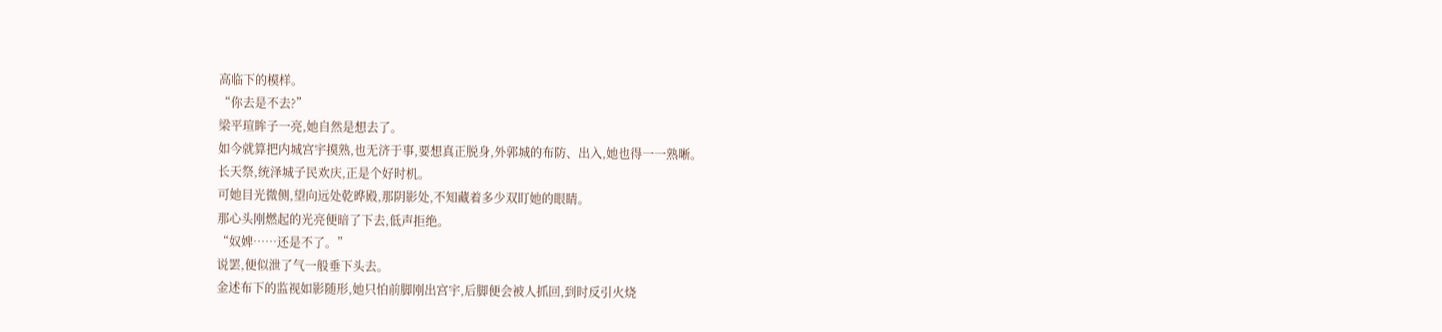高临下的模样。
“你去是不去?”
梁平瑄眸子一亮,她自然是想去了。
如今就算把内城宫宇摸熟,也无济于事,要想真正脱身,外郭城的布防、出入,她也得一一熟晰。
长天祭,统泽城子民欢庆,正是个好时机。
可她目光微侧,望向远处乾晔殿,那阴影处,不知藏着多少双盯她的眼睛。
那心头刚燃起的光亮便暗了下去,低声拒绝。
“奴婢……还是不了。”
说罢,便似泄了气一般垂下头去。
金述布下的监视如影随形,她只怕前脚刚出宫宇,后脚便会被人抓回,到时反引火烧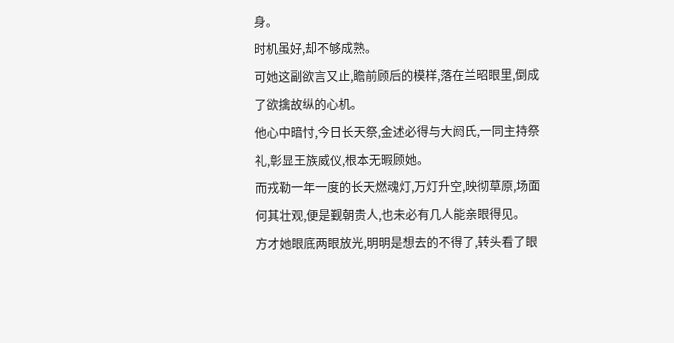身。
时机虽好,却不够成熟。
可她这副欲言又止,瞻前顾后的模样,落在兰昭眼里,倒成了欲擒故纵的心机。
他心中暗忖,今日长天祭,金述必得与大阏氏,一同主持祭礼,彰显王族威仪,根本无暇顾她。
而戎勒一年一度的长天燃魂灯,万灯升空,映彻草原,场面何其壮观,便是觐朝贵人,也未必有几人能亲眼得见。
方才她眼底两眼放光,明明是想去的不得了,转头看了眼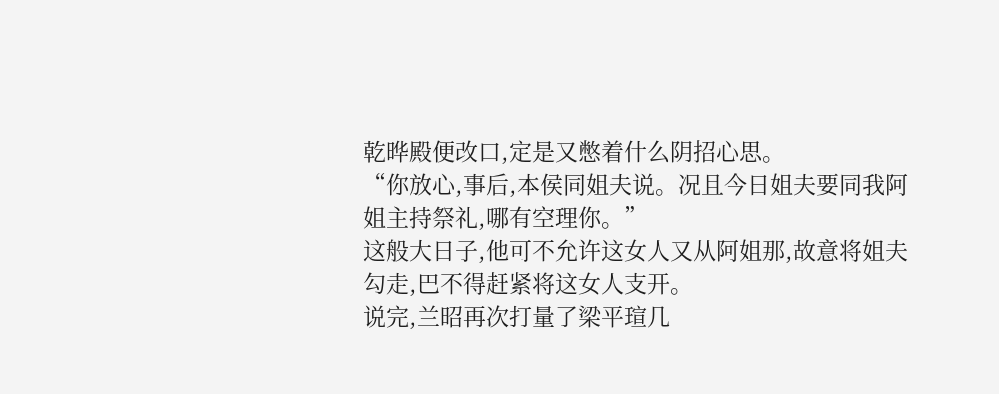乾晔殿便改口,定是又憋着什么阴招心思。
“你放心,事后,本侯同姐夫说。况且今日姐夫要同我阿姐主持祭礼,哪有空理你。”
这般大日子,他可不允许这女人又从阿姐那,故意将姐夫勾走,巴不得赶紧将这女人支开。
说完,兰昭再次打量了梁平瑄几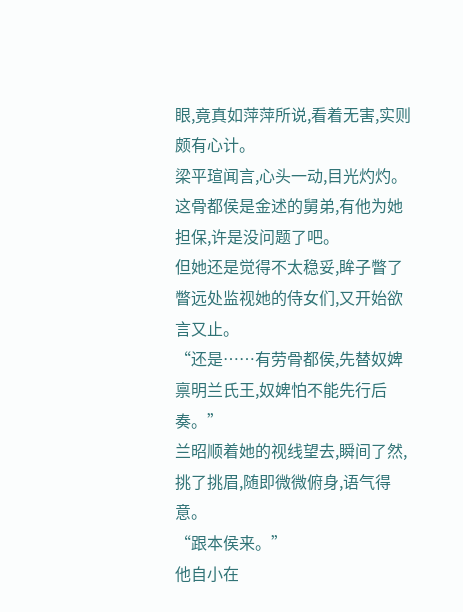眼,竟真如萍萍所说,看着无害,实则颇有心计。
梁平瑄闻言,心头一动,目光灼灼。
这骨都侯是金述的舅弟,有他为她担保,许是没问题了吧。
但她还是觉得不太稳妥,眸子瞥了瞥远处监视她的侍女们,又开始欲言又止。
“还是……有劳骨都侯,先替奴婢禀明兰氏王,奴婢怕不能先行后奏。”
兰昭顺着她的视线望去,瞬间了然,挑了挑眉,随即微微俯身,语气得意。
“跟本侯来。”
他自小在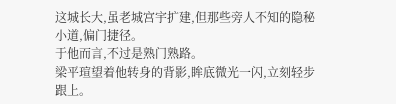这城长大,虽老城宫宇扩建,但那些旁人不知的隐秘小道,偏门捷径。
于他而言,不过是熟门熟路。
梁平瑄望着他转身的背影,眸底微光一闪,立刻轻步跟上。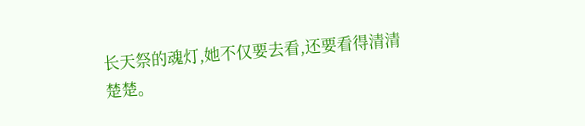长天祭的魂灯,她不仅要去看,还要看得清清楚楚。